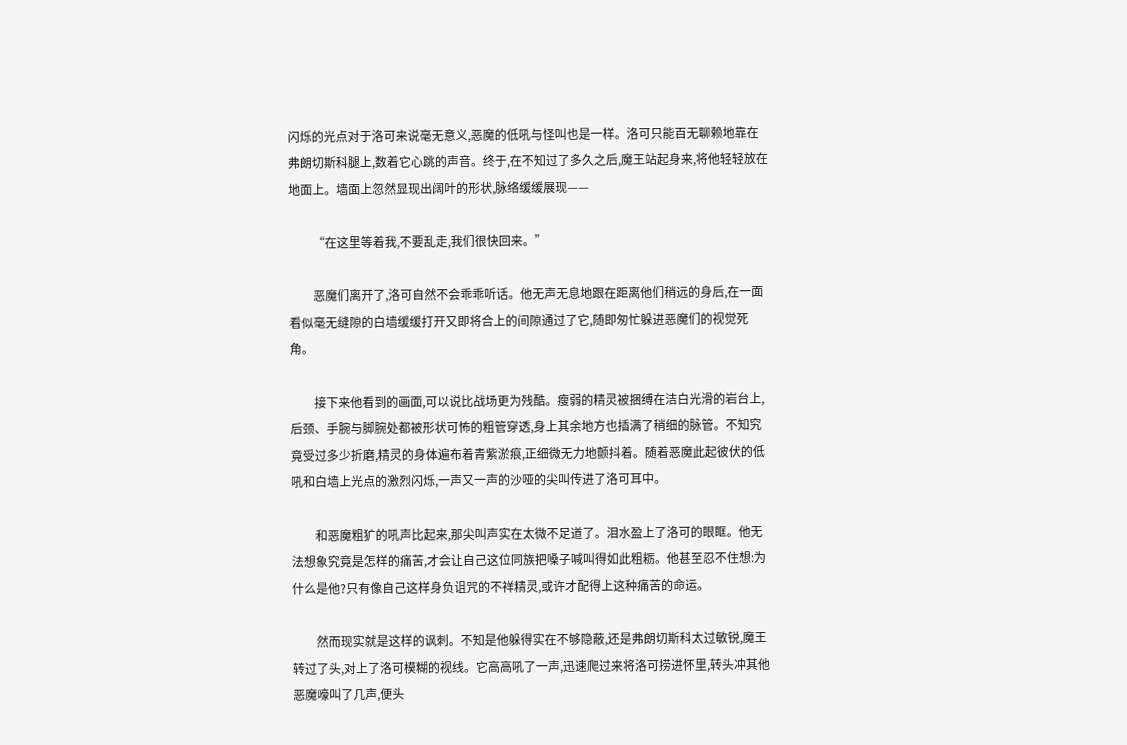闪烁的光点对于洛可来说毫无意义,恶魔的低吼与怪叫也是一样。洛可只能百无聊赖地靠在弗朗切斯科腿上,数着它心跳的声音。终于,在不知过了多久之后,魔王站起身来,将他轻轻放在地面上。墙面上忽然显现出阔叶的形状,脉络缓缓展现——

        “在这里等着我,不要乱走,我们很快回来。”

        恶魔们离开了,洛可自然不会乖乖听话。他无声无息地跟在距离他们稍远的身后,在一面看似毫无缝隙的白墙缓缓打开又即将合上的间隙通过了它,随即匆忙躲进恶魔们的视觉死角。

        接下来他看到的画面,可以说比战场更为残酷。瘦弱的精灵被捆缚在洁白光滑的岩台上,后颈、手腕与脚腕处都被形状可怖的粗管穿透,身上其余地方也插满了稍细的脉管。不知究竟受过多少折磨,精灵的身体遍布着青紫淤痕,正细微无力地颤抖着。随着恶魔此起彼伏的低吼和白墙上光点的激烈闪烁,一声又一声的沙哑的尖叫传进了洛可耳中。

        和恶魔粗犷的吼声比起来,那尖叫声实在太微不足道了。泪水盈上了洛可的眼眶。他无法想象究竟是怎样的痛苦,才会让自己这位同族把嗓子喊叫得如此粗粝。他甚至忍不住想:为什么是他?只有像自己这样身负诅咒的不祥精灵,或许才配得上这种痛苦的命运。

        然而现实就是这样的讽刺。不知是他躲得实在不够隐蔽,还是弗朗切斯科太过敏锐,魔王转过了头,对上了洛可模糊的视线。它高高吼了一声,迅速爬过来将洛可捞进怀里,转头冲其他恶魔嚎叫了几声,便头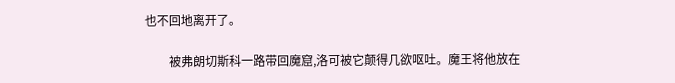也不回地离开了。

        被弗朗切斯科一路带回魔窟,洛可被它颠得几欲呕吐。魔王将他放在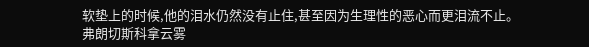软垫上的时候,他的泪水仍然没有止住,甚至因为生理性的恶心而更泪流不止。弗朗切斯科拿云雾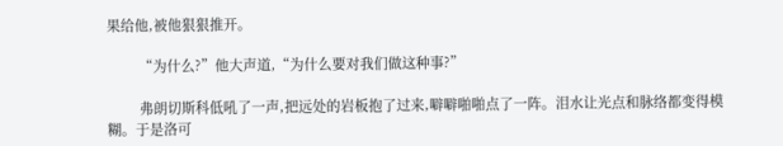果给他,被他狠狠推开。

        “为什么?”他大声道,“为什么要对我们做这种事?”

        弗朗切斯科低吼了一声,把远处的岩板抱了过来,噼噼啪啪点了一阵。泪水让光点和脉络都变得模糊。于是洛可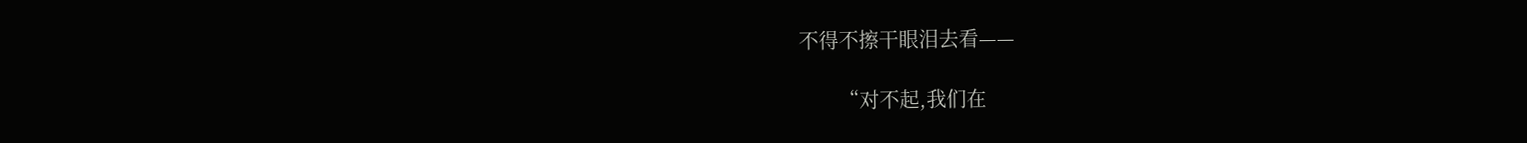不得不擦干眼泪去看——

        “对不起,我们在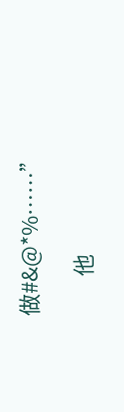做#&@*%……”

        他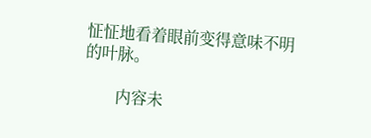怔怔地看着眼前变得意味不明的叶脉。

        内容未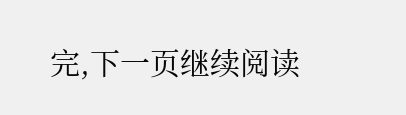完,下一页继续阅读